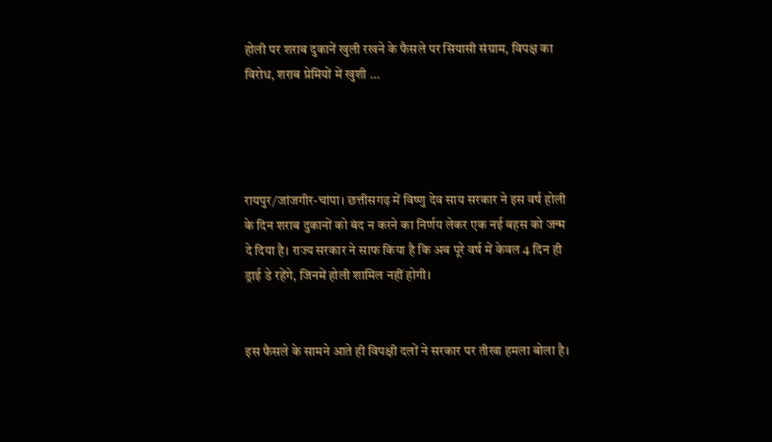होली पर शराब दुकानें खुली रखने के फैसले पर सियासी संग्राम, विपक्ष का विरोध, शराब प्रेमियों में खुशी …




रायपुर/जांजगीर-चांपा। छत्तीसगढ़ में विष्णु देव साय सरकार ने इस वर्ष होली के दिन शराब दुकानों को बंद न करने का निर्णय लेकर एक नई बहस को जन्म दे दिया है। राज्य सरकार ने साफ किया है कि अब पूरे वर्ष में केवल 4 दिन ही ड्राई डे रहेंगे, जिनमें होली शामिल नहीं होगी।


इस फैसले के सामने आते ही विपक्षी दलों ने सरकार पर तीखा हमला बोला है।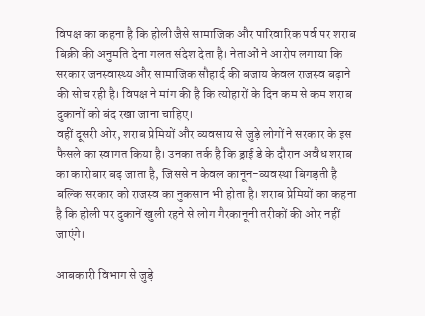विपक्ष का कहना है कि होली जैसे सामाजिक और पारिवारिक पर्व पर शराब बिक्री की अनुमति देना गलत संदेश देता है। नेताओं ने आरोप लगाया कि सरकार जनस्वास्थ्य और सामाजिक सौहार्द की बजाय केवल राजस्व बढ़ाने की सोच रही है। विपक्ष ने मांग की है कि त्योहारों के दिन कम से कम शराब दुकानों को बंद रखा जाना चाहिए।
वहीं दूसरी ओर, शराब प्रेमियों और व्यवसाय से जुड़े लोगों ने सरकार के इस फैसले का स्वागत किया है। उनका तर्क है कि ड्राई डे के दौरान अवैध शराब का कारोबार बढ़ जाता है, जिससे न केवल कानून-व्यवस्था बिगड़ती है बल्कि सरकार को राजस्व का नुकसान भी होता है। शराब प्रेमियों का कहना है कि होली पर दुकानें खुली रहने से लोग गैरकानूनी तरीकों की ओर नहीं जाएंगे।

आबकारी विभाग से जुड़े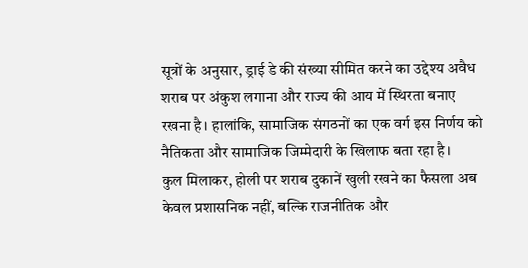सूत्रों के अनुसार, ड्राई डे की संख्या सीमित करने का उद्देश्य अवैध शराब पर अंकुश लगाना और राज्य की आय में स्थिरता बनाए रखना है। हालांकि, सामाजिक संगठनों का एक वर्ग इस निर्णय को नैतिकता और सामाजिक जिम्मेदारी के खिलाफ बता रहा है।
कुल मिलाकर, होली पर शराब दुकानें खुली रखने का फैसला अब केवल प्रशासनिक नहीं, बल्कि राजनीतिक और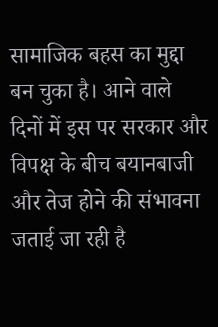सामाजिक बहस का मुद्दा बन चुका है। आने वाले दिनों में इस पर सरकार और विपक्ष के बीच बयानबाजी और तेज होने की संभावना जताई जा रही है